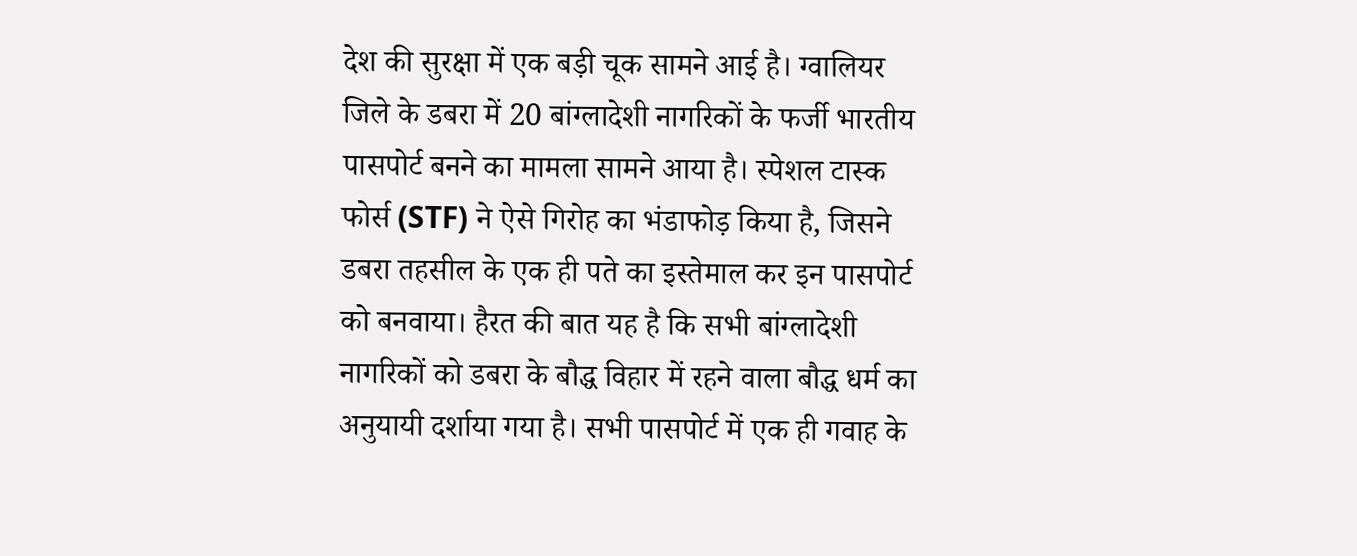देश की सुरक्षा में एक बड़ी चूक सामने आई है। ग्वालियर जिले के डबरा में 20 बांग्लादेशी नागरिकों के फर्जी भारतीय पासपोर्ट बनने का मामला सामने आया है। स्पेशल टास्क फोर्स (STF) ने ऐसे गिरोह का भंडाफोड़ किया है, जिसने डबरा तहसील के एक ही पते का इस्तेमाल कर इन पासपोर्ट को बनवाया। हैरत की बात यह है कि सभी बांग्लादेशी नागरिकों को डबरा के बौद्ध विहार में रहने वाला बौद्ध धर्म का अनुयायी दर्शाया गया है। सभी पासपोर्ट में एक ही गवाह के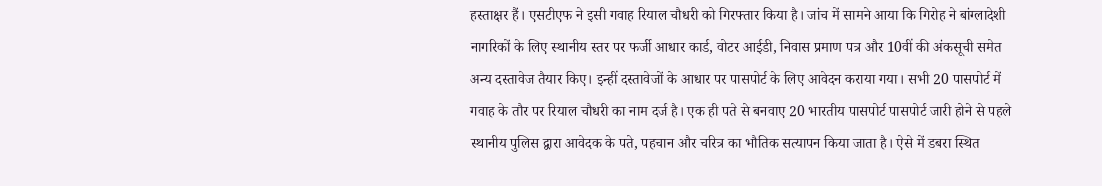हस्ताक्षर हैं। एसटीएफ ने इसी गवाह रियाल चौधरी को गिरफ्तार किया है। जांच में सामने आया कि गिरोह ने बांग्लादेशी नागरिकों के लिए स्थानीय स्तर पर फर्जी आधार कार्ड, वोटर आईडी, निवास प्रमाण पत्र और 10वीं की अंकसूची समेत अन्य दस्तावेज तैयार किए। इन्हीं दस्तावेजों के आधार पर पासपोर्ट के लिए आवेदन कराया गया। सभी 20 पासपोर्ट में गवाह के तौर पर रियाल चौधरी का नाम दर्ज है। एक ही पते से बनवाए 20 भारतीय पासपोर्ट पासपोर्ट जारी होने से पहले स्थानीय पुलिस द्वारा आवेदक के पते, पहचान और चरित्र का भौतिक सत्यापन किया जाता है। ऐसे में डबरा स्थित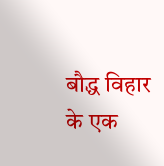बौद्ध विहार के एक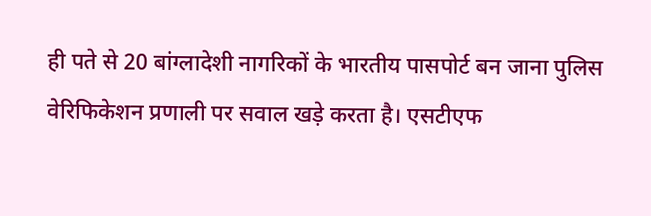ही पते से 20 बांग्लादेशी नागरिकों के भारतीय पासपोर्ट बन जाना पुलिस वेरिफिकेशन प्रणाली पर सवाल खड़े करता है। एसटीएफ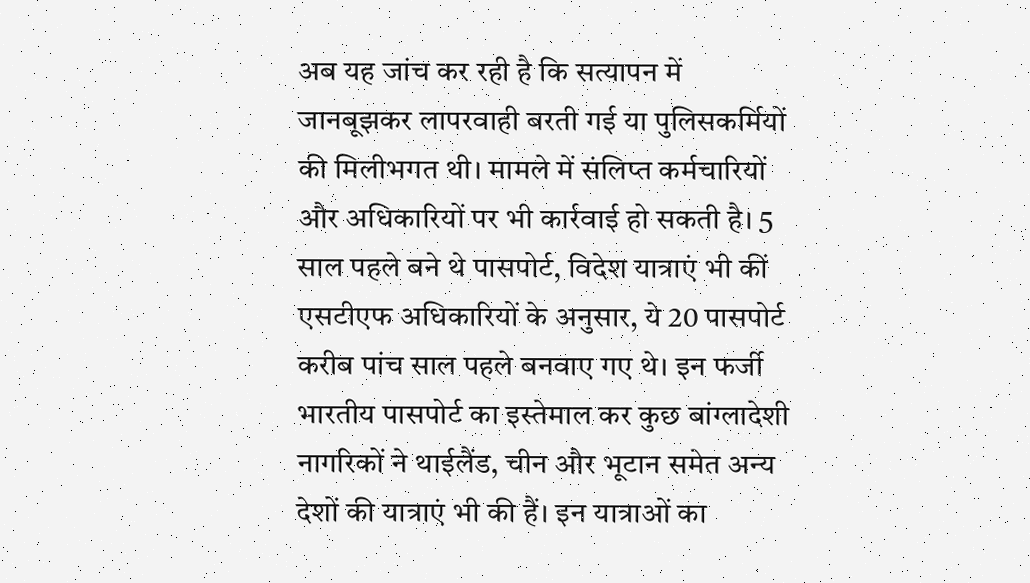अब यह जांच कर रही है कि सत्यापन में जानबूझकर लापरवाही बरती गई या पुलिसकर्मियों की मिलीभगत थी। मामले में संलिप्त कर्मचारियों और अधिकारियों पर भी कार्रवाई हो सकती है। 5 साल पहले बने थे पासपोर्ट, विदेश यात्राएं भी कीं एसटीएफ अधिकारियों के अनुसार, ये 20 पासपोर्ट करीब पांच साल पहले बनवाए गए थे। इन फर्जी भारतीय पासपोर्ट का इस्तेमाल कर कुछ बांग्लादेशी नागरिकों ने थाईलैंड, चीन और भूटान समेत अन्य देशों की यात्राएं भी की हैं। इन यात्राओं का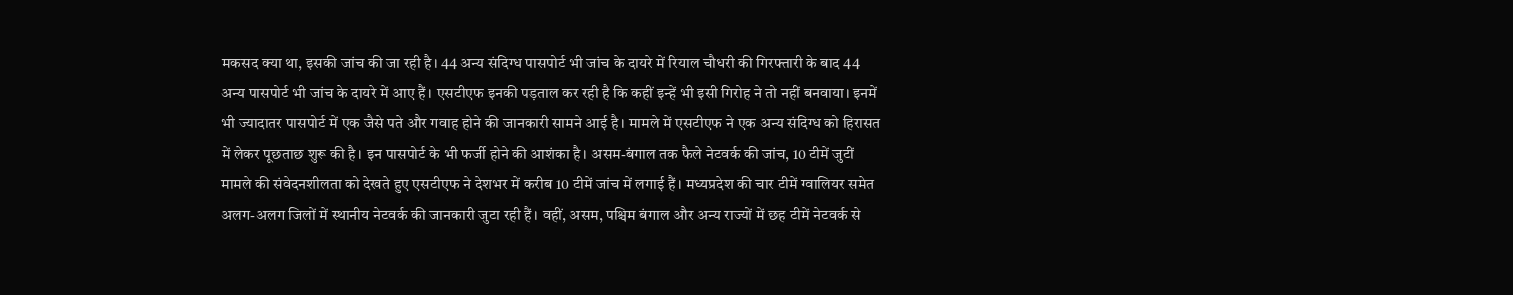मकसद क्या था, इसकी जांच की जा रही है। 44 अन्य संदिग्ध पासपोर्ट भी जांच के दायरे में रियाल चौधरी की गिरफ्तारी के बाद 44 अन्य पासपोर्ट भी जांच के दायरे में आए हैं। एसटीएफ इनकी पड़ताल कर रही है कि कहीं इन्हें भी इसी गिरोह ने तो नहीं बनवाया। इनमें भी ज्यादातर पासपोर्ट में एक जैसे पते और गवाह होने की जानकारी सामने आई है। मामले में एसटीएफ ने एक अन्य संदिग्ध को हिरासत में लेकर पूछताछ शुरू की है। इन पासपोर्ट के भी फर्जी होने की आशंका है। असम-बंगाल तक फैले नेटवर्क की जांच, 10 टीमें जुटीं मामले की संवेदनशीलता को देखते हुए एसटीएफ ने देशभर में करीब 10 टीमें जांच में लगाई हैं। मध्यप्रदेश की चार टीमें ग्वालियर समेत अलग-अलग जिलों में स्थानीय नेटवर्क की जानकारी जुटा रही हैं। वहीं, असम, पश्चिम बंगाल और अन्य राज्यों में छह टीमें नेटवर्क से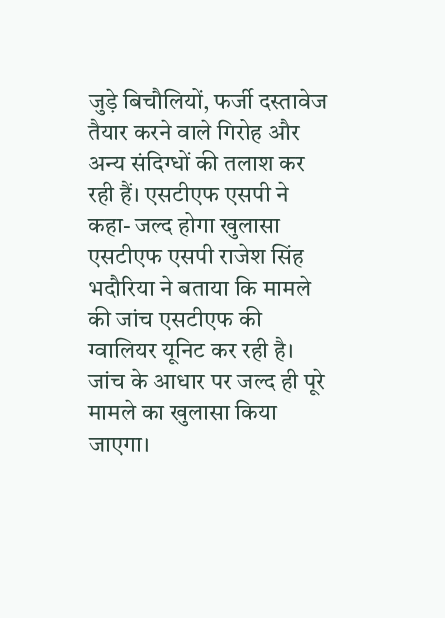जुड़े बिचौलियों, फर्जी दस्तावेज तैयार करने वाले गिरोह और अन्य संदिग्धों की तलाश कर रही हैं। एसटीएफ एसपी ने कहा- जल्द होगा खुलासा एसटीएफ एसपी राजेश सिंह भदौरिया ने बताया कि मामले की जांच एसटीएफ की ग्वालियर यूनिट कर रही है। जांच के आधार पर जल्द ही पूरे मामले का खुलासा किया जाएगा।